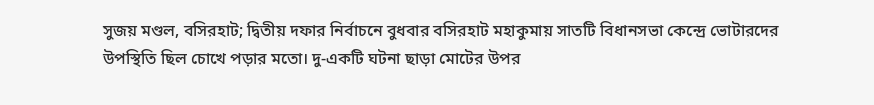সুজয় মণ্ডল, বসিরহাট; দ্বিতীয় দফার নির্বাচনে বুধবার বসিরহাট মহাকুমায় সাতটি বিধানসভা কেন্দ্রে ভোটারদের উপস্থিতি ছিল চোখে পড়ার মতো। দু-একটি ঘটনা ছাড়া মোটের উপর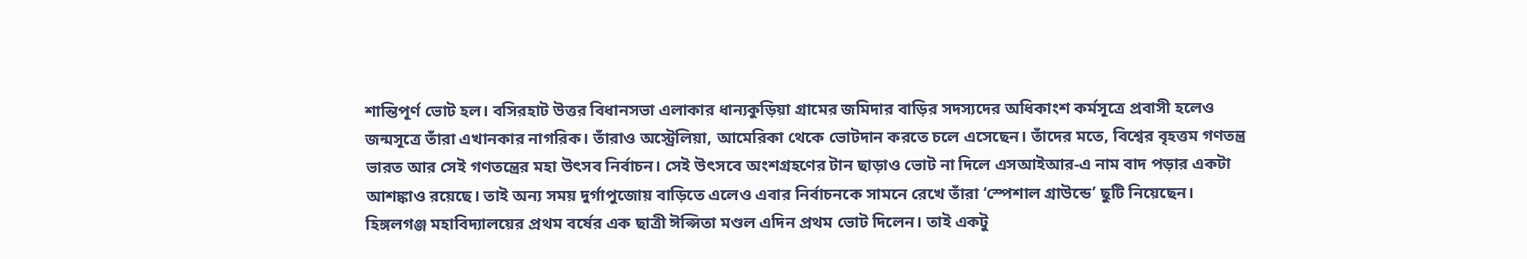শান্তিপূর্ণ ভোট হল। বসিরহাট উত্তর বিধানসভা এলাকার ধান্যকুড়িয়া গ্রামের জমিদার বাড়ির সদস্যদের অধিকাংশ কর্মসূত্রে প্রবাসী হলেও জন্মসূত্রে তাঁরা এখানকার নাগরিক। তাঁরাও অস্ট্রেলিয়া, আমেরিকা থেকে ভোটদান করতে চলে এসেছেন। তাঁদের মতে, বিশ্বের বৃহত্তম গণতন্ত্র ভারত আর সেই গণতন্ত্রের মহা উৎসব নির্বাচন। সেই উৎসবে অংশগ্রহণের টান ছাড়াও ভোট না দিলে এসআইআর-এ নাম বাদ পড়ার একটা আশঙ্কাও রয়েছে। তাই অন্য সময় দুর্গাপুজোয় বাড়িতে এলেও এবার নির্বাচনকে সামনে রেখে তাঁরা ‘স্পেশাল গ্রাউন্ডে’ ছুটি নিয়েছেন।
হিঙ্গলগঞ্জ মহাবিদ্যালয়ের প্রথম বর্ষের এক ছাত্রী ঈপ্সিতা মণ্ডল এদিন প্রথম ভোট দিলেন। তাই একটু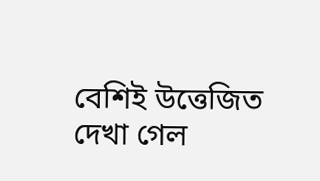বেশিই উত্তেজিত দেখা গেল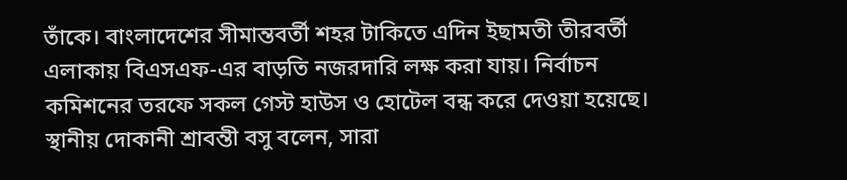তাঁকে। বাংলাদেশের সীমান্তবর্তী শহর টাকিতে এদিন ইছামতী তীরবর্তী এলাকায় বিএসএফ-এর বাড়তি নজরদারি লক্ষ করা যায়। নির্বাচন কমিশনের তরফে সকল গেস্ট হাউস ও হোটেল বন্ধ করে দেওয়া হয়েছে। স্থানীয় দোকানী শ্রাবন্তী বসু বলেন, সারা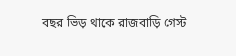বছর ভিড় থাকে রাজবাড়ি গেস্ট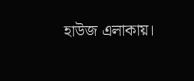হাউজ এলাকায়।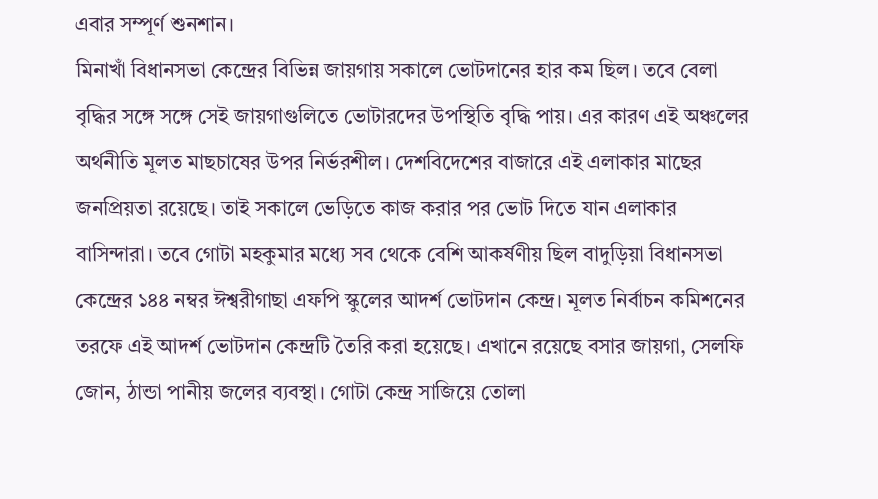এবার সম্পূর্ণ শুনশান।
মিনাখাঁ বিধানসভা কেন্দ্রের বিভিন্ন জায়গায় সকালে ভোটদানের হার কম ছিল। তবে বেলা বৃদ্ধির সঙ্গে সঙ্গে সেই জায়গাগুলিতে ভোটারদের উপস্থিতি বৃদ্ধি পায়। এর কারণ এই অঞ্চলের অর্থনীতি মূলত মাছচাষের উপর নির্ভরশীল। দেশবিদেশের বাজারে এই এলাকার মাছের জনপ্রিয়তা রয়েছে। তাই সকালে ভেড়িতে কাজ করার পর ভোট দিতে যান এলাকার বাসিন্দারা। তবে গোটা মহকুমার মধ্যে সব থেকে বেশি আকর্ষণীয় ছিল বাদুড়িয়া বিধানসভা কেন্দ্রের ১৪৪ নম্বর ঈশ্বরীগাছা এফপি স্কুলের আদর্শ ভোটদান কেন্দ্র। মূলত নির্বাচন কমিশনের তরফে এই আদর্শ ভোটদান কেন্দ্রটি তৈরি করা হয়েছে। এখানে রয়েছে বসার জায়গা, সেলফি জোন, ঠান্ডা পানীয় জলের ব্যবস্থা। গোটা কেন্দ্র সাজিয়ে তোলা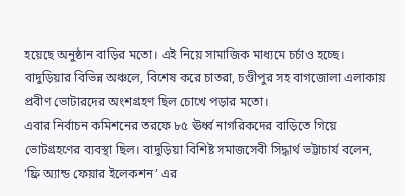হয়েছে অনুষ্ঠান বাড়ির মতো। এই নিয়ে সামাজিক মাধ্যমে চর্চাও হচ্ছে। বাদুড়িয়ার বিভিন্ন অঞ্চলে, বিশেষ করে চাতরা, চণ্ডীপুর সহ বাগজোলা এলাকায় প্রবীণ ভোটারদের অংশগ্রহণ ছিল চোখে পড়ার মতো।
এবার নির্বাচন কমিশনের তরফে ৮৫ ঊর্ধ্ব নাগরিকদের বাড়িতে গিয়ে ভোটগ্রহণের ব্যবস্থা ছিল। বাদুড়িয়া বিশিষ্ট সমাজসেবী সিদ্ধার্থ ভট্টাচার্য বলেন, ‘ফ্রি অ্যান্ড ফেয়ার ইলেকশন’ এর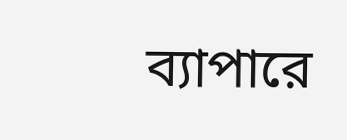ব্যাপারে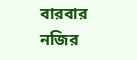বারবার নজির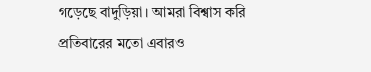গড়েছে বাদুড়িয়া। আমরা বিশ্বাস করি প্রতিবারের মতো এবারও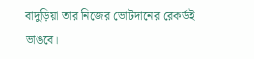বাদুড়িয়া তার নিজের ভোটদানের রেকর্ডই ভাঙবে।